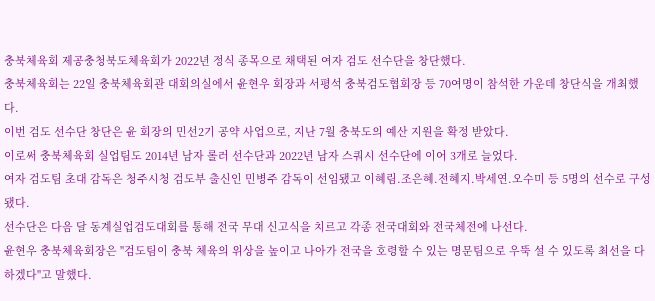충북체육회 제공충청북도체육회가 2022년 정식 종목으로 채택된 여자 검도 선수단을 창단했다.
충북체육회는 22일 충북체육회관 대회의실에서 윤현우 회장과 서평석 충북검도협회장 등 70여명이 참석한 가운데 창단식을 개최했다.
이번 검도 선수단 창단은 윤 회장의 민선2기 공약 사업으로, 지난 7월 충북도의 예산 지원을 확정 받았다.
이로써 충북체육회 실업팀도 2014년 남자 롤러 선수단과 2022년 남자 스쿼시 선수단에 이어 3개로 늘었다.
여자 검도팀 초대 감독은 청주시청 검도부 출신인 민병주 감독이 선임됐고 이혜림.조은혜.전혜지.박세연.오수미 등 5명의 선수로 구성됐다.
선수단은 다음 달 동계실업검도대회를 통해 전국 무대 신고식을 치르고 각종 전국대회와 전국체전에 나선다.
윤현우 충북체육회장은 "검도팀이 충북 체육의 위상을 높이고 나아가 전국을 호령할 수 있는 명문팀으로 우뚝 설 수 있도록 최선을 다하겠다"고 말했다.